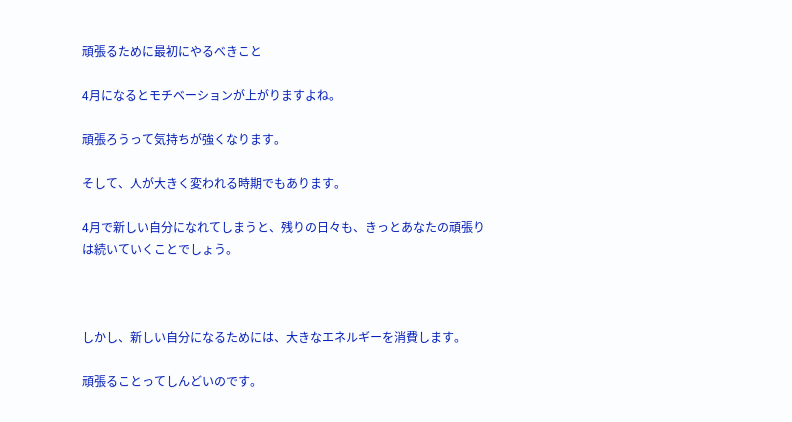頑張るために最初にやるべきこと

4月になるとモチベーションが上がりますよね。

頑張ろうって気持ちが強くなります。

そして、人が大きく変われる時期でもあります。

4月で新しい自分になれてしまうと、残りの日々も、きっとあなたの頑張りは続いていくことでしょう。



しかし、新しい自分になるためには、大きなエネルギーを消費します。

頑張ることってしんどいのです。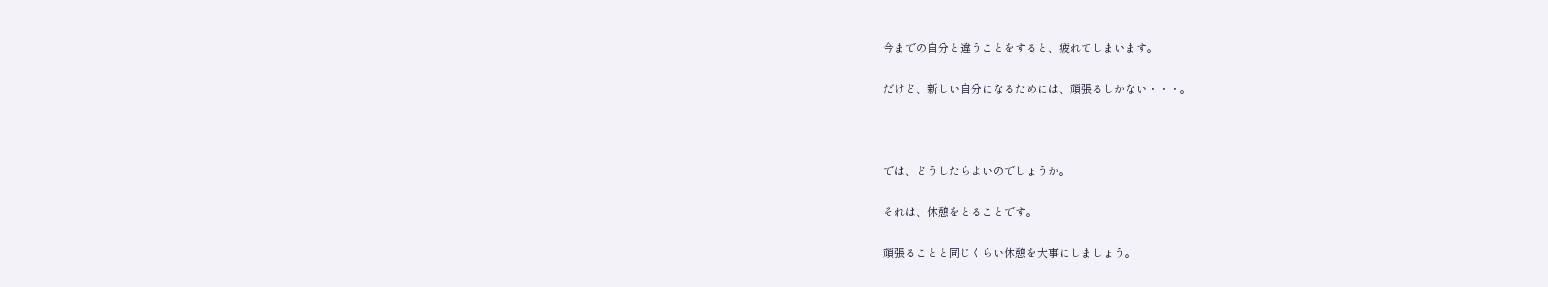今までの自分と違うことをすると、疲れてしまいます。

だけど、新しい自分になるためには、頑張るしかない・・・。



では、どうしたらよいのでしょうか。

それは、休憩をとることです。

頑張ることと同じくらい休憩を大事にしましょう。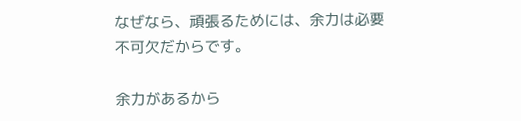なぜなら、頑張るためには、余力は必要不可欠だからです。

余力があるから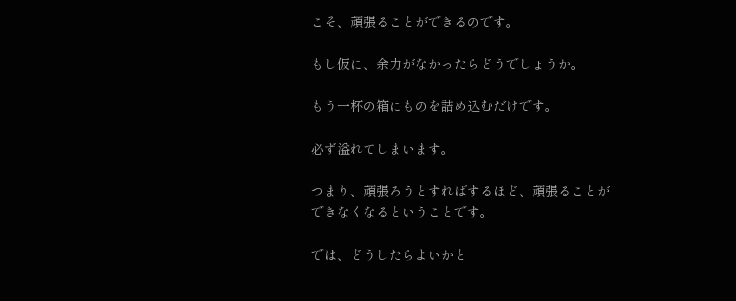こそ、頑張ることができるのです。

もし仮に、余力がなかったらどうでしょうか。

もう一杯の箱にものを詰め込むだけです。

必ず溢れてしまいます。

つまり、頑張ろうとすればするほど、頑張ることができなくなるということです。

では、どうしたらよいかと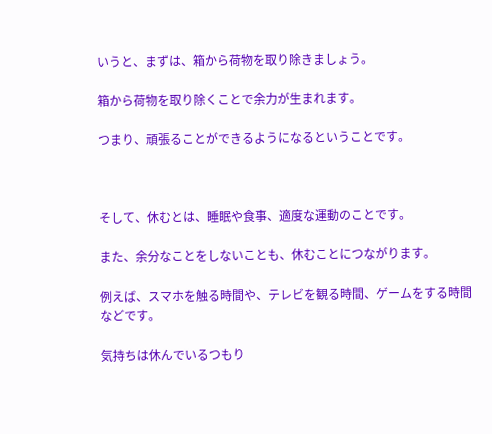いうと、まずは、箱から荷物を取り除きましょう。

箱から荷物を取り除くことで余力が生まれます。

つまり、頑張ることができるようになるということです。



そして、休むとは、睡眠や食事、適度な運動のことです。

また、余分なことをしないことも、休むことにつながります。

例えば、スマホを触る時間や、テレビを観る時間、ゲームをする時間などです。

気持ちは休んでいるつもり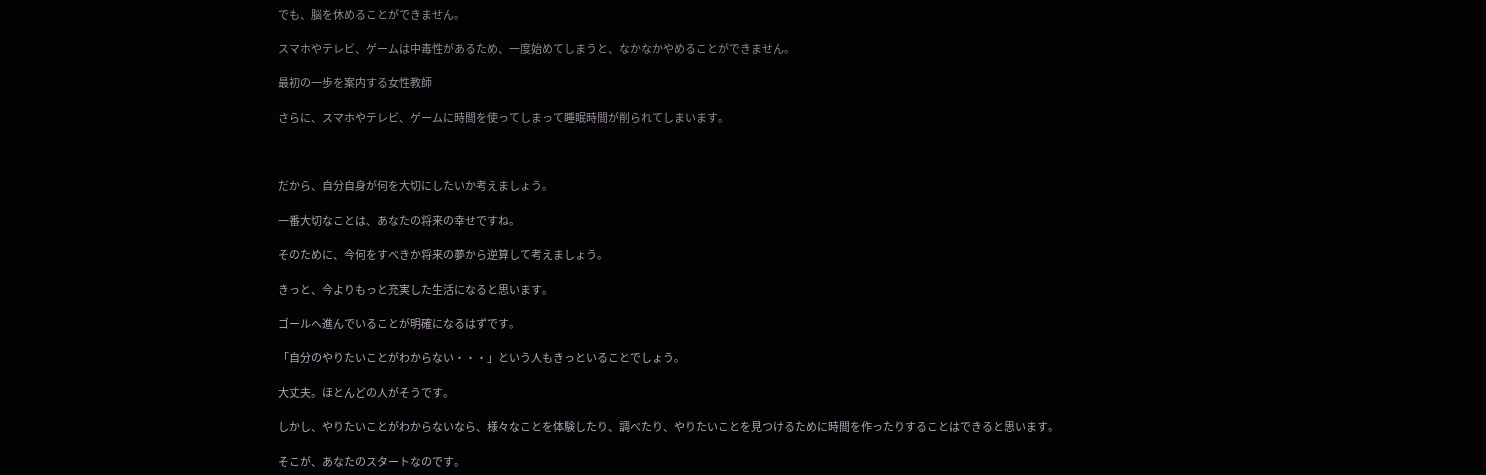でも、脳を休めることができません。

スマホやテレビ、ゲームは中毒性があるため、一度始めてしまうと、なかなかやめることができません。

最初の一歩を案内する女性教師

さらに、スマホやテレビ、ゲームに時間を使ってしまって睡眠時間が削られてしまいます。



だから、自分自身が何を大切にしたいか考えましょう。

一番大切なことは、あなたの将来の幸せですね。

そのために、今何をすべきか将来の夢から逆算して考えましょう。

きっと、今よりもっと充実した生活になると思います。

ゴールへ進んでいることが明確になるはずです。

「自分のやりたいことがわからない・・・」という人もきっといることでしょう。

大丈夫。ほとんどの人がそうです。

しかし、やりたいことがわからないなら、様々なことを体験したり、調べたり、やりたいことを見つけるために時間を作ったりすることはできると思います。

そこが、あなたのスタートなのです。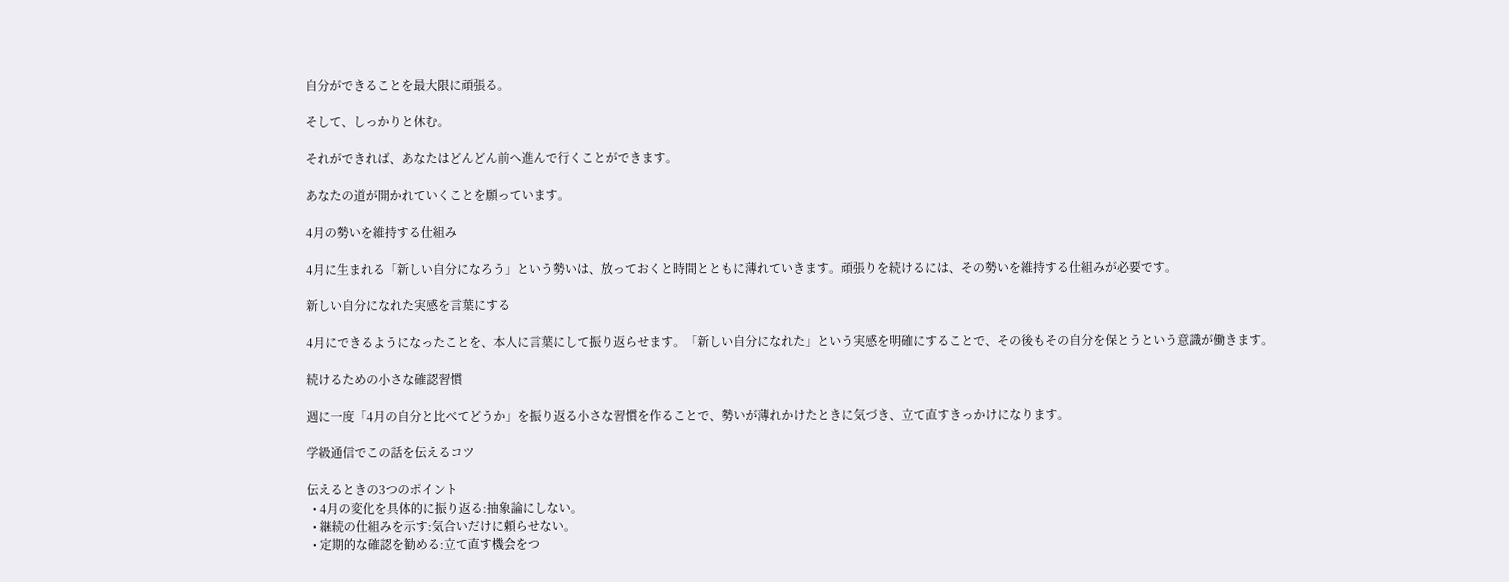自分ができることを最大限に頑張る。

そして、しっかりと休む。

それができれば、あなたはどんどん前へ進んで行くことができます。

あなたの道が開かれていくことを願っています。

4月の勢いを維持する仕組み

4月に生まれる「新しい自分になろう」という勢いは、放っておくと時間とともに薄れていきます。頑張りを続けるには、その勢いを維持する仕組みが必要です。

新しい自分になれた実感を言葉にする

4月にできるようになったことを、本人に言葉にして振り返らせます。「新しい自分になれた」という実感を明確にすることで、その後もその自分を保とうという意識が働きます。

続けるための小さな確認習慣

週に一度「4月の自分と比べてどうか」を振り返る小さな習慣を作ることで、勢いが薄れかけたときに気づき、立て直すきっかけになります。

学級通信でこの話を伝えるコツ

伝えるときの3つのポイント
  • 4月の変化を具体的に振り返る:抽象論にしない。
  • 継続の仕組みを示す:気合いだけに頼らせない。
  • 定期的な確認を勧める:立て直す機会をつ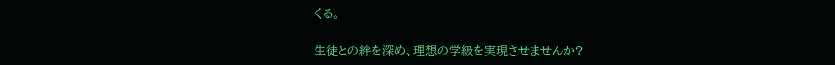くる。

生徒との絆を深め、理想の学級を実現させませんか?